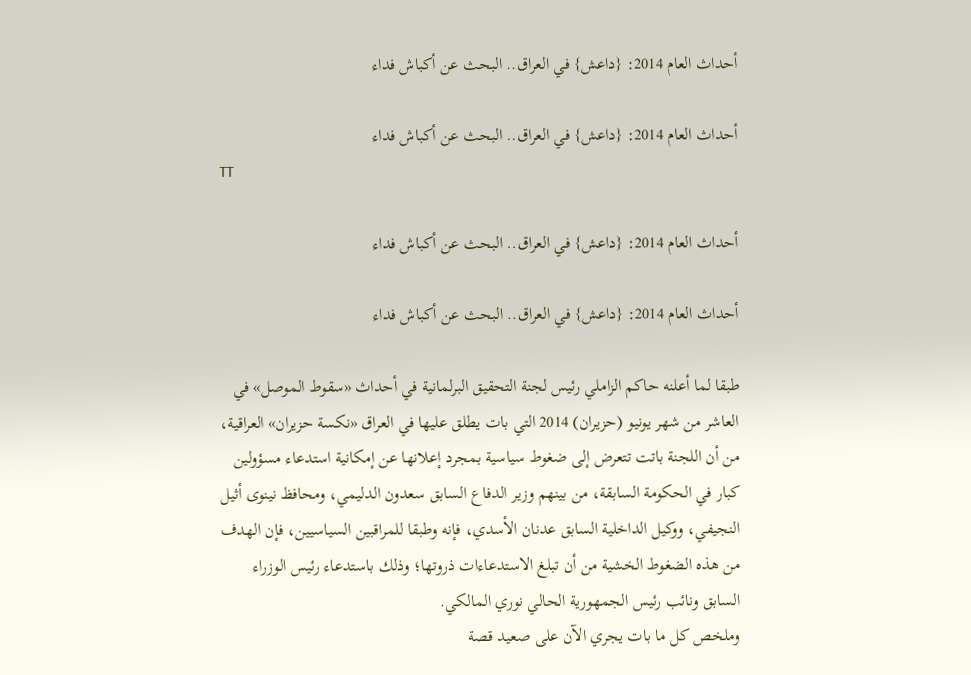أحداث العام 2014: {داعش} في العراق.. البحث عن أكباش فداء

أحداث العام 2014: {داعش} في العراق.. البحث عن أكباش فداء
TT

أحداث العام 2014: {داعش} في العراق.. البحث عن أكباش فداء

أحداث العام 2014: {داعش} في العراق.. البحث عن أكباش فداء

طبقا لما أعلنه حاكم الزاملي رئيس لجنة التحقيق البرلمانية في أحداث «سقوط الموصل» في العاشر من شهر يونيو (حزيران) 2014 التي بات يطلق عليها في العراق «نكسة حزيران» العراقية، من أن اللجنة باتت تتعرض إلى ضغوط سياسية بمجرد إعلانها عن إمكانية استدعاء مسؤولين كبار في الحكومة السابقة، من بينهم وزير الدفاع السابق سعدون الدليمي، ومحافظ نينوى أثيل النجيفي، ووكيل الداخلية السابق عدنان الأسدي، فإنه وطبقا للمراقبين السياسيين، فإن الهدف من هذه الضغوط الخشية من أن تبلغ الاستدعاءات ذروتها؛ وذلك باستدعاء رئيس الوزراء السابق ونائب رئيس الجمهورية الحالي نوري المالكي.
وملخص كل ما بات يجري الآن على صعيد قصة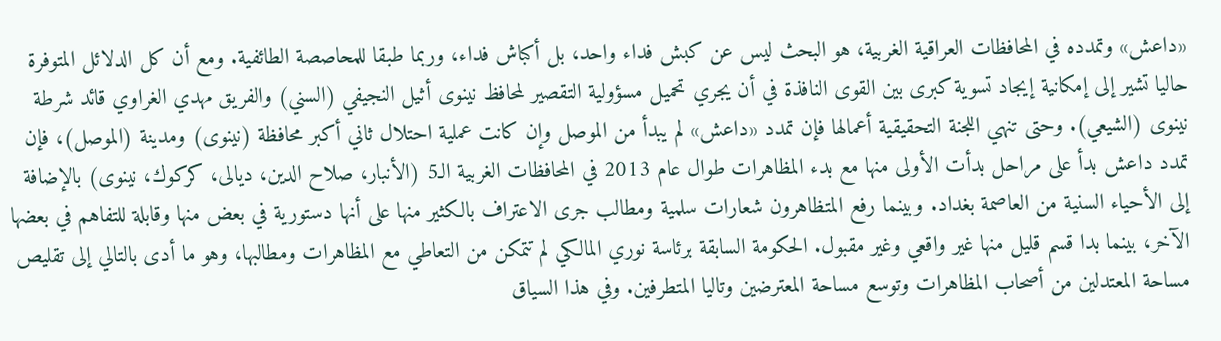«داعش» وتمدده في المحافظات العراقية الغربية، هو البحث ليس عن كبش فداء واحد، بل أكباش فداء، وربما طبقا للمحاصصة الطائفية. ومع أن كل الدلائل المتوفرة حاليا تشير إلى إمكانية إيجاد تسوية كبرى بين القوى النافذة في أن يجري تحميل مسؤولية التقصير لمحافظ نينوى أثيل النجيفي (السني) والفريق مهدي الغراوي قائد شرطة نينوى (الشيعي). وحتى تنهي اللجنة التحقيقية أعمالها فإن تمدد «داعش» لم يبدأ من الموصل وإن كانت عملية احتلال ثاني أكبر محافظة (نينوى) ومدينة (الموصل)، فإن تمدد داعش بدأ على مراحل بدأت الأولى منها مع بدء المظاهرات طوال عام 2013 في المحافظات الغربية الـ5 (الأنبار، صلاح الدين، ديالى، كركوك، نينوى) بالإضافة إلى الأحياء السنية من العاصمة بغداد. وبينما رفع المتظاهرون شعارات سلمية ومطالب جرى الاعتراف بالكثير منها على أنها دستورية في بعض منها وقابلة للتفاهم في بعضها الآخر، بينما بدا قسم قليل منها غير واقعي وغير مقبول. الحكومة السابقة برئاسة نوري المالكي لم تتمكن من التعاطي مع المظاهرات ومطالبها، وهو ما أدى بالتالي إلى تقليص مساحة المعتدلين من أصحاب المظاهرات وتوسع مساحة المعترضين وتاليا المتطرفين. وفي هذا السياق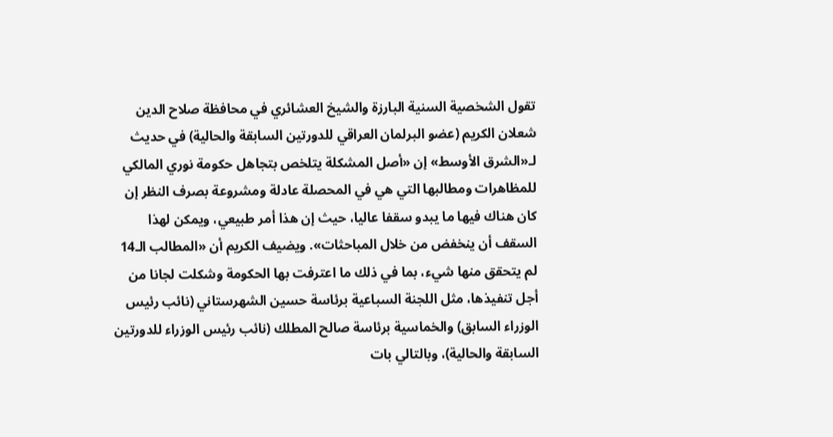تقول الشخصية السنية البارزة والشيخ العشائري في محافظة صلاح الدين شعلان الكريم (عضو البرلمان العراقي للدورتين السابقة والحالية) في حديث لـ«الشرق الأوسط» إن «أصل المشكلة يتلخص بتجاهل حكومة نوري المالكي للمظاهرات ومطالبها التي هي في المحصلة عادلة ومشروعة بصرف النظر إن كان هناك فيها ما يبدو سقفا عاليا، حيث إن هذا أمر طبيعي، ويمكن لهذا السقف أن ينخفض من خلال المباحثات». ويضيف الكريم أن «المطالب الـ14 لم يتحقق منها شيء، بما في ذلك ما اعترفت بها الحكومة وشكلت لجانا من أجل تنفيذها، مثل اللجنة السباعية برئاسة حسين الشهرستاني (نائب رئيس الوزراء السابق) والخماسية برئاسة صالح المطلك (نائب رئيس الوزراء للدورتين السابقة والحالية)، وبالتالي بات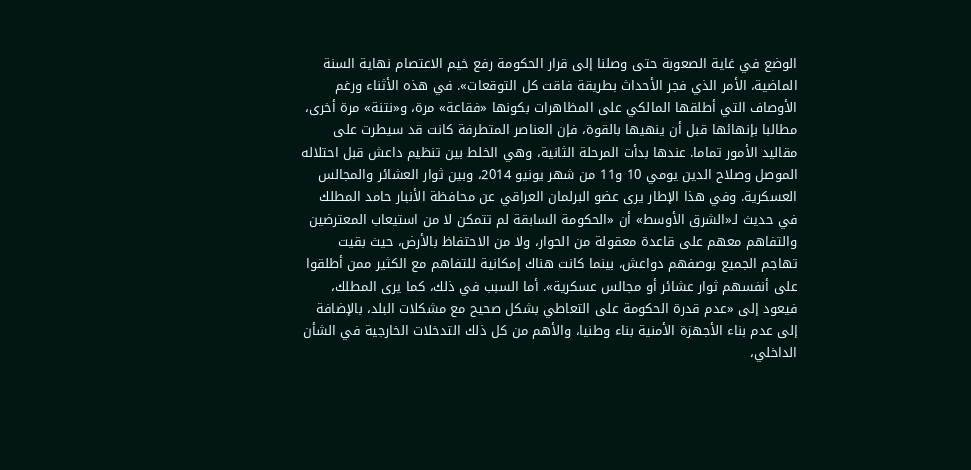الوضع في غاية الصعوبة حتى وصلنا إلى قرار الحكومة رفع خيم الاعتصام نهاية السنة الماضية، الأمر الذي فجر الأحداث بطريقة فاقت كل التوقعات». في هذه الأثناء ورغم الأوصاف التي أطلقها المالكي على المظاهرات بكونها «فقاعة» مرة، و«نتنة» مرة أخرى، مطالبا بإنهائها قبل أن ينهيها بالقوة، فإن العناصر المتطرفة كانت قد سيطرت على مقاليد الأمور تماما. عندها بدأت المرحلة الثانية، وهي الخلط بين تنظيم داعش قبل احتلاله الموصل وصلاح الدين يومي 10 و11 من شهر يونيو 2014، وبين ثوار العشائر والمجالس العسكرية. وفي هذا الإطار يرى عضو البرلمان العراقي عن محافظة الأنبار حامد المطلك في حديث لـ«الشرق الأوسط» أن «الحكومة السابقة لم تتمكن لا من استيعاب المعترضين والتفاهم معهم على قاعدة معقولة من الحوار، ولا من الاحتفاظ بالأرض، حيث بقيت تهاجم الجميع بوصفهم دواعش، بينما كانت هناك إمكانية للتفاهم مع الكثير ممن أطلقوا على أنفسهم ثوار عشائر أو مجالس عسكرية». أما السبب في ذلك، كما يرى المطلك، فيعود إلى «عدم قدرة الحكومة على التعاطي بشكل صحيح مع مشكلات البلد، بالإضافة إلى عدم بناء الأجهزة الأمنية بناء وطنيا، والأهم من كل ذلك التدخلات الخارجية في الشأن الداخلي،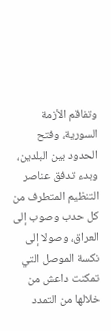وتفاقم الأزمة السورية، وفتح الحدود بين البلدين، وبدء تدفق عناصر التنظيم المتطرف من كل حدب وصوب إلى العراق، وصولا إلى نكسة الموصل التي تمكنت داعش من خلالها من التمدد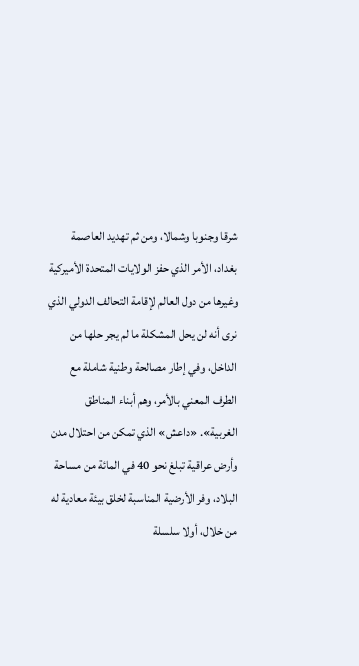شرقا وجنوبا وشمالا، ومن ثم تهديد العاصمة بغداد، الأمر الذي حفز الولايات المتحدة الأميركية وغيرها من دول العالم لإقامة التحالف الدولي الذي نرى أنه لن يحل المشكلة ما لم يجر حلها من الداخل، وفي إطار مصالحة وطنية شاملة مع الطرف المعني بالأمر، وهم أبناء المناطق الغربية». «داعش» الذي تمكن من احتلال مدن وأرض عراقية تبلغ نحو 40 في المائة من مساحة البلاد، وفر الأرضية المناسبة لخلق بيئة معادية له من خلال، أولا سلسلة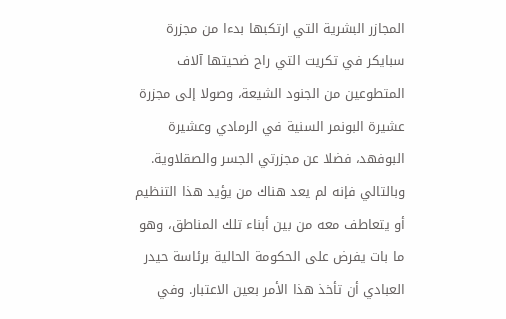المجازر البشرية التي ارتكبها بدءا من مجزرة سبايكر في تكريت التي راح ضحيتها آلاف المتطوعين من الجنود الشيعة، وصولا إلى مجزرة عشيرة البونمر السنية في الرمادي وعشيرة البوفهد، فضلا عن مجزرتي الجسر والصقلاوية. وبالتالي فإنه لم يعد هناك من يؤيد هذا التنظيم أو يتعاطف معه من بين أبناء تلك المناطق، وهو ما بات يفرض على الحكومة الحالية برئاسة حيدر العبادي أن تأخذ هذا الأمر بعين الاعتبار. وفي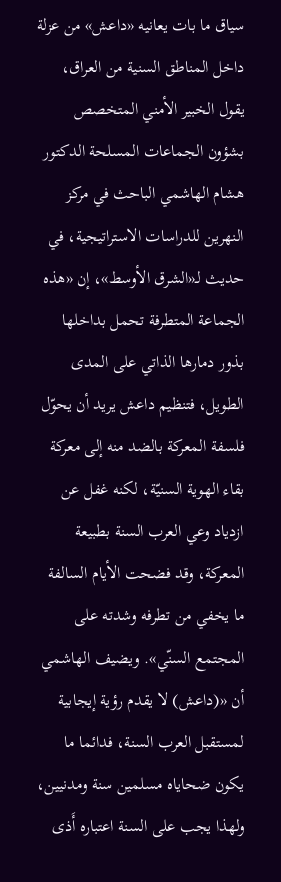سياق ما بات يعانيه «داعش» من عزلة داخل المناطق السنية من العراق، يقول الخبير الأمني المتخصص بشؤون الجماعات المسلحة الدكتور هشام الهاشمي الباحث في مركز النهرين للدراسات الاستراتيجية، في حديث لـ«الشرق الأوسط»، إن «هذه الجماعة المتطرفة تحمل بداخلها بذور دمارها الذاتي على المدى الطويل، فتنظيم داعش يريد أن يحوّل فلسفة المعركة بالضد منه إلى معركة بقاء الهوية السنيّة، لكنه غفل عن ازدياد وعي العرب السنة بطبيعة المعركة، وقد فضحت الأيام السالفة ما يخفي من تطرفه وشدته على المجتمع السنّي». ويضيف الهاشمي أن «(داعش) لا يقدم رؤية إيجابية لمستقبل العرب السنة، فدائما ما يكون ضحاياه مسلمين سنة ومدنيين، ولهذا يجب على السنة اعتباره أَذى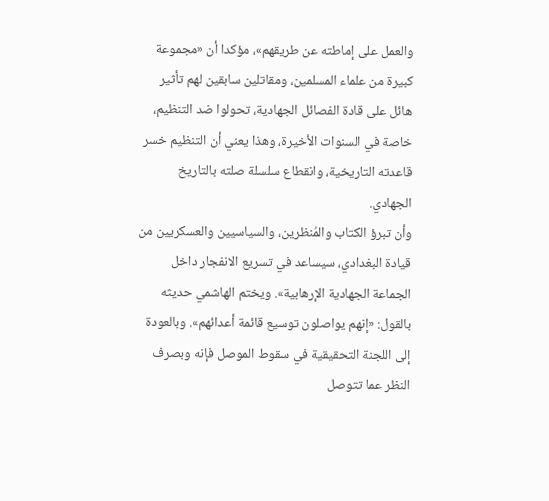والعمل على إماطته عن طريقهم»، مؤكدا أن «مجموعة كبيرة من علماء المسلمين، ومقاتلين سابقين لهم تأثير هائل على قادة الفصائل الجهادية، تحولوا ضد التنظيم، خاصة في السنوات الأخيرة، وهذا يعني أن التنظيم خسر قاعدته التاريخية، وانقطاع سلسلة صلته بالتاريخ الجهادي.
وأن تبرؤ الكتاب والمُنظرين، والسياسيين والعسكريين من قيادة البغدادي، سيساعد في تسريع الانفجار داخل الجماعة الجهادية الإرهابية». ويختم الهاشمي حديثه بالقول: «إنهم يواصلون توسيع قائمة أعدائهم». وبالعودة إلى اللجنة التحقيقية في سقوط الموصل فإنه وبصرف النظر عما تتوصل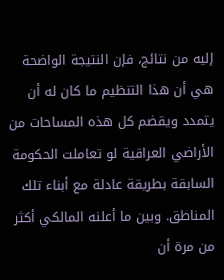إليه من نتائج، فإن النتيجة الواضحة هي أن هذا التنظيم ما كان له أن يتمدد ويقضم كل هذه المساحات من الأراضي العراقية لو تعاملت الحكومة السابقة بطريقة عادلة مع أبناء تلك المناطق. وبين ما أعلنه المالكي أكثر من مرة أن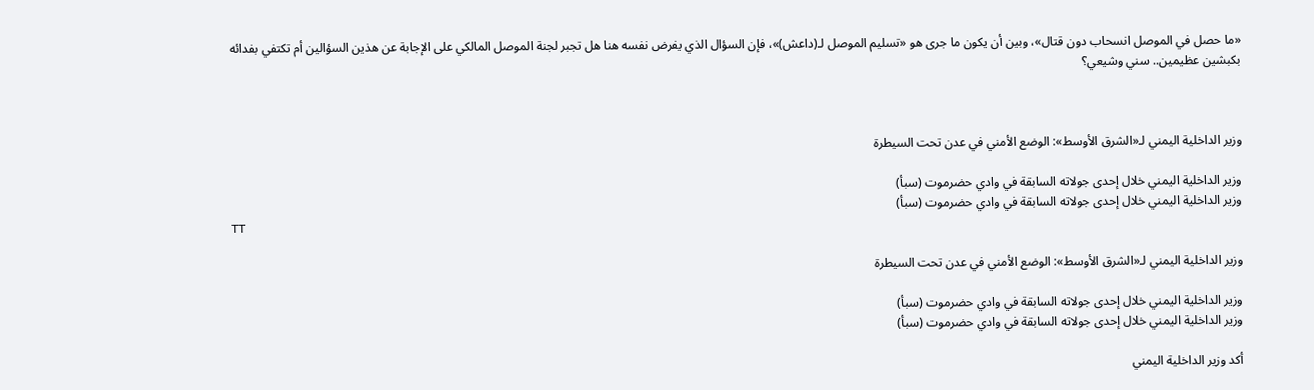«ما حصل في الموصل انسحاب دون قتال»، وبين أن يكون ما جرى هو «تسليم الموصل لـ(داعش)»، فإن السؤال الذي يفرض نفسه هنا هل تجبر لجنة الموصل المالكي على الإجابة عن هذين السؤالين أم تكتفي بفدائه بكبشين عظيمين.. سني وشيعي؟



وزير الداخلية اليمني لـ«الشرق الأوسط»: الوضع الأمني في عدن تحت السيطرة

وزير الداخلية اليمني خلال إحدى جولاته السابقة في وادي حضرموت (سبأ)
وزير الداخلية اليمني خلال إحدى جولاته السابقة في وادي حضرموت (سبأ)
TT

وزير الداخلية اليمني لـ«الشرق الأوسط»: الوضع الأمني في عدن تحت السيطرة

وزير الداخلية اليمني خلال إحدى جولاته السابقة في وادي حضرموت (سبأ)
وزير الداخلية اليمني خلال إحدى جولاته السابقة في وادي حضرموت (سبأ)

أكد وزير الداخلية اليمني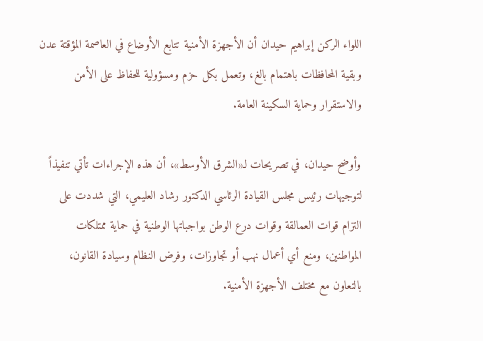اللواء الركن إبراهيم حيدان أن الأجهزة الأمنية تتابع الأوضاع في العاصمة المؤقتة عدن وبقية المحافظات باهتمام بالغ، وتعمل بكل حزم ومسؤولية للحفاظ على الأمن والاستقرار وحماية السكينة العامة.

وأوضح حيدان، في تصريحات لـ«الشرق الأوسط»، أن هذه الإجراءات تأتي تنفيذاً لتوجيهات رئيس مجلس القيادة الرئاسي الدكتور رشاد العليمي، التي شددت على التزام قوات العمالقة وقوات درع الوطن بواجباتها الوطنية في حماية ممتلكات المواطنين، ومنع أي أعمال نهب أو تجاوزات، وفرض النظام وسيادة القانون، بالتعاون مع مختلف الأجهزة الأمنية.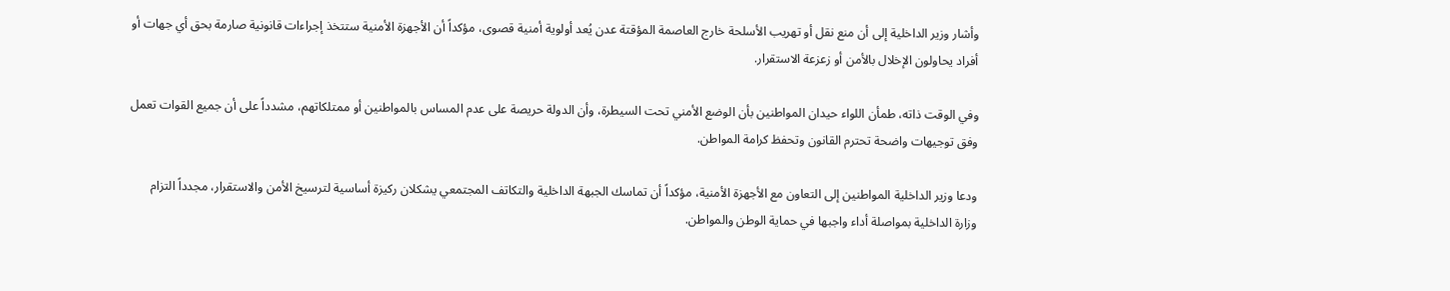وأشار وزير الداخلية إلى أن منع نقل أو تهريب الأسلحة خارج العاصمة المؤقتة عدن يُعد أولوية أمنية قصوى، مؤكداً أن الأجهزة الأمنية ستتخذ إجراءات قانونية صارمة بحق أي جهات أو أفراد يحاولون الإخلال بالأمن أو زعزعة الاستقرار.

وفي الوقت ذاته، طمأن اللواء حيدان المواطنين بأن الوضع الأمني تحت السيطرة، وأن الدولة حريصة على عدم المساس بالمواطنين أو ممتلكاتهم، مشدداً على أن جميع القوات تعمل وفق توجيهات واضحة تحترم القانون وتحفظ كرامة المواطن.

ودعا وزير الداخلية المواطنين إلى التعاون مع الأجهزة الأمنية، مؤكداً أن تماسك الجبهة الداخلية والتكاتف المجتمعي يشكلان ركيزة أساسية لترسيخ الأمن والاستقرار، مجدداً التزام وزارة الداخلية بمواصلة أداء واجبها في حماية الوطن والمواطن.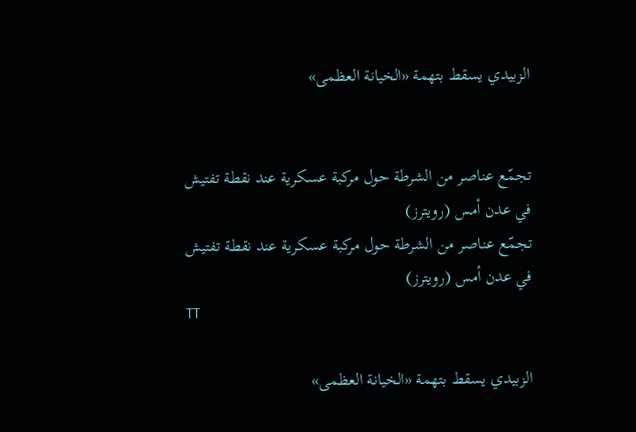الزبيدي يسقط بتهمة «الخيانة العظمى»


تجمّع عناصر من الشرطة حول مركبة عسكرية عند نقطة تفتيش في عدن أمس (رويترز)
تجمّع عناصر من الشرطة حول مركبة عسكرية عند نقطة تفتيش في عدن أمس (رويترز)
TT

الزبيدي يسقط بتهمة «الخيانة العظمى»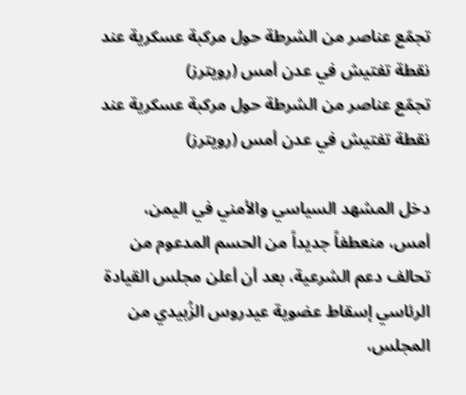تجمّع عناصر من الشرطة حول مركبة عسكرية عند نقطة تفتيش في عدن أمس (رويترز)
تجمّع عناصر من الشرطة حول مركبة عسكرية عند نقطة تفتيش في عدن أمس (رويترز)

دخل المشهد السياسي والأمني في اليمن، أمس، منعطفاً جديداً من الحسم المدعوم من تحالف دعم الشرعية، بعد أن أعلن مجلس القيادة الرئاسي إسقاط عضوية عيدروس الزُبيدي من المجلس،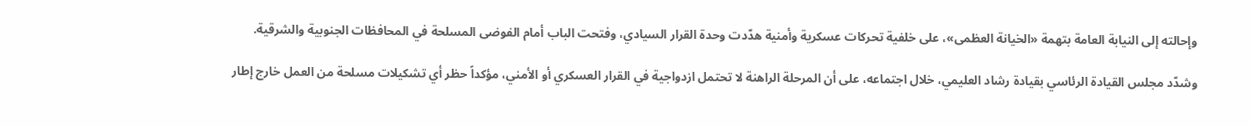وإحالته إلى النيابة العامة بتهمة «الخيانة العظمى»، على خلفية تحركات عسكرية وأمنية هدّدت وحدة القرار السيادي، وفتحت الباب أمام الفوضى المسلحة في المحافظات الجنوبية والشرقية.

وشدّد مجلس القيادة الرئاسي بقيادة رشاد العليمي، خلال اجتماعه، على أن المرحلة الراهنة لا تحتمل ازدواجية في القرار العسكري أو الأمني، مؤكداً حظر أي تشكيلات مسلحة من العمل خارج إطار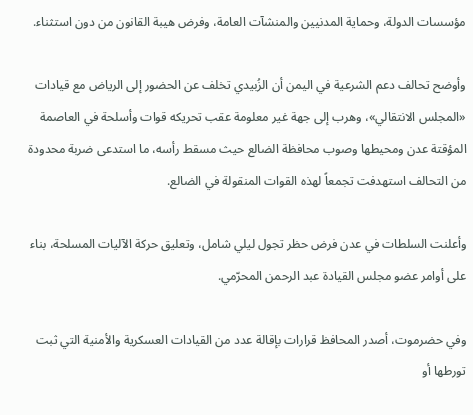مؤسسات الدولة، وحماية المدنيين والمنشآت العامة، وفرض هيبة القانون من دون استثناء.

وأوضح تحالف دعم الشرعية في اليمن أن الزُبيدي تخلف عن الحضور إلى الرياض مع قيادات «المجلس الانتقالي»، وهرب إلى جهة غير معلومة عقب تحريكه قوات وأسلحة في العاصمة المؤقتة عدن ومحيطها وصوب محافظة الضالع حيث مسقط رأسه، ما استدعى ضربة محدودة من التحالف استهدفت تجمعاً لهذه القوات المنقولة في الضالع.

وأعلنت السلطات في عدن فرض حظر تجول ليلي شامل، وتعليق حركة الآليات المسلحة، بناء على أوامر عضو مجلس القيادة عبد الرحمن المحرّمي.

وفي حضرموت، أصدر المحافظ قرارات بإقالة عدد من القيادات العسكرية والأمنية التي ثبت تورطها أو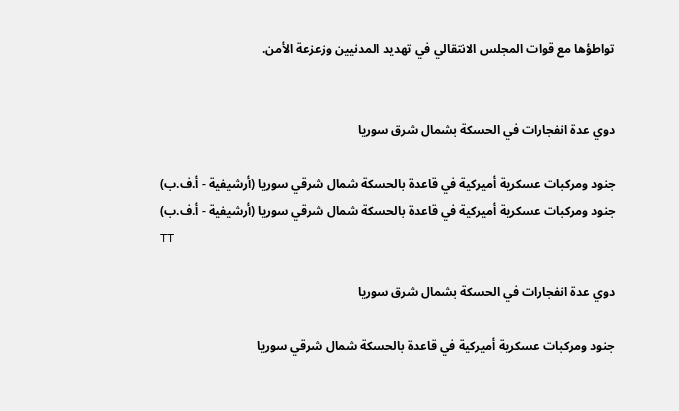تواطؤها مع قوات المجلس الانتقالي في تهديد المدنيين وزعزعة الأمن.


دوي عدة انفجارات في الحسكة بشمال شرق سوريا

جنود ومركبات عسكرية أميركية في قاعدة بالحسكة شمال شرقي سوريا (أرشيفية - أ.ف.ب)
جنود ومركبات عسكرية أميركية في قاعدة بالحسكة شمال شرقي سوريا (أرشيفية - أ.ف.ب)
TT

دوي عدة انفجارات في الحسكة بشمال شرق سوريا

جنود ومركبات عسكرية أميركية في قاعدة بالحسكة شمال شرقي سوريا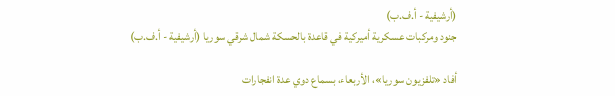(أرشيفية - أ.ف.ب)
جنود ومركبات عسكرية أميركية في قاعدة بالحسكة شمال شرقي سوريا (أرشيفية - أ.ف.ب)

أفاد «تلفزيون سوريا»، الأربعاء، بسماع دوي عدة انفجارات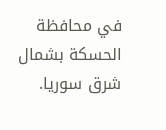في محافظة الحسكة بشمال شرق سوريا.